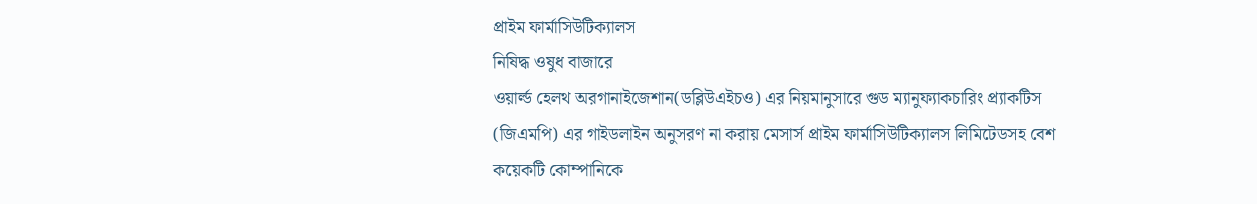প্রাইম ফার্মাসিউটিক্যালস
নিষিদ্ধ ওষুধ বাজারে
ওয়ার্ল্ড হেলথ অরগানাইজেশান(ডব্লিউএইচও) এর নিয়মানুসারে গুড ম্যানুফ্যাকচারিং প্র্যাকটিস (জিএমপি) এর গাইডলাইন অনুসরণ না করায় মেসার্স প্রাইম ফার্মাসিউটিক্যালস লিমিটেডসহ বেশ কয়েকটি কোম্পানিকে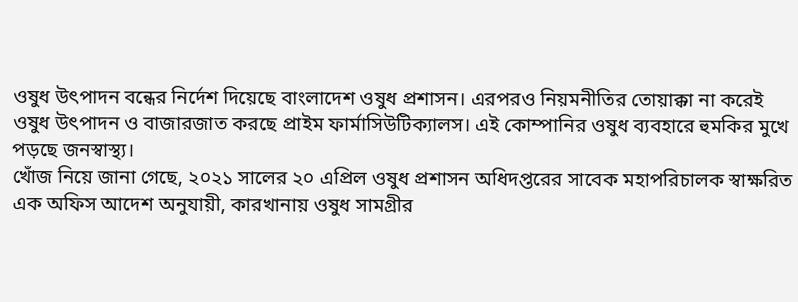ওষুধ উৎপাদন বন্ধের নির্দেশ দিয়েছে বাংলাদেশ ওষুধ প্রশাসন। এরপরও নিয়মনীতির তোয়াক্কা না করেই ওষুধ উৎপাদন ও বাজারজাত করছে প্রাইম ফার্মাসিউটিক্যালস। এই কোম্পানির ওষুধ ব্যবহারে হুমকির মুখে পড়ছে জনস্বাস্থ্য।
খোঁজ নিয়ে জানা গেছে, ২০২১ সালের ২০ এপ্রিল ওষুধ প্রশাসন অধিদপ্তরের সাবেক মহাপরিচালক স্বাক্ষরিত এক অফিস আদেশ অনুযায়ী, কারখানায় ওষুধ সামগ্রীর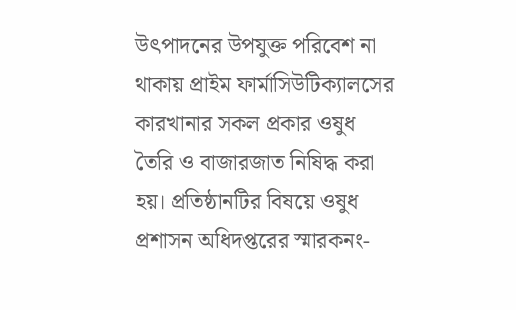উৎপাদনের উপযুক্ত পরিবেশ না থাকায় প্রাইম ফার্মাসিউটিক্যালসের কারখানার সকল প্রকার ওষুধ তৈরি ও বাজারজাত নিষিদ্ধ করা হয়। প্রতিষ্ঠানটির বিষয়ে ওষুধ প্রশাসন অধিদপ্তরের স্মারকনং-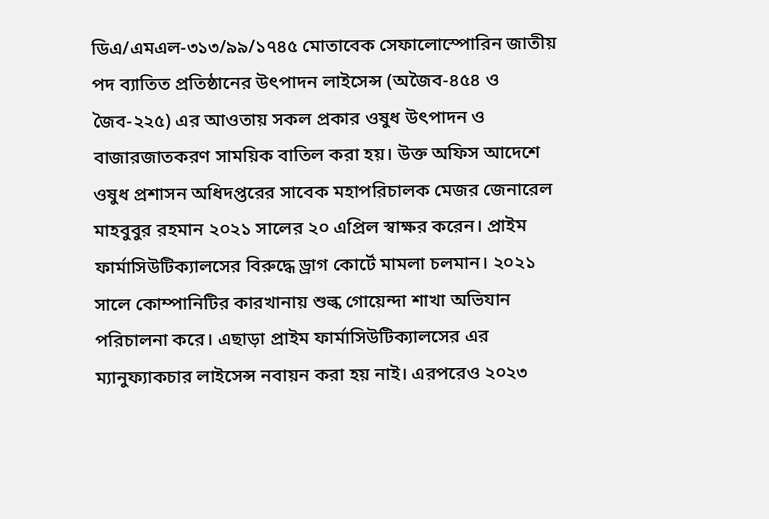ডিএ/এমএল-৩১৩/৯৯/১৭৪৫ মোতাবেক সেফালোস্পোরিন জাতীয় পদ ব্যাতিত প্রতিষ্ঠানের উৎপাদন লাইসেন্স (অজৈব-৪৫৪ ও জৈব-২২৫) এর আওতায় সকল প্রকার ওষুধ উৎপাদন ও বাজারজাতকরণ সাময়িক বাতিল করা হয়। উক্ত অফিস আদেশে ওষুধ প্রশাসন অধিদপ্তরের সাবেক মহাপরিচালক মেজর জেনারেল মাহবুবুর রহমান ২০২১ সালের ২০ এপ্রিল স্বাক্ষর করেন। প্রাইম ফার্মাসিউটিক্যালসের বিরুদ্ধে ড্রাগ কোর্টে মামলা চলমান। ২০২১ সালে কোম্পানিটির কারখানায় শুল্ক গোয়েন্দা শাখা অভিযান পরিচালনা করে। এছাড়া প্রাইম ফার্মাসিউটিক্যালসের এর ম্যানুফ্যাকচার লাইসেন্স নবায়ন করা হয় নাই। এরপরেও ২০২৩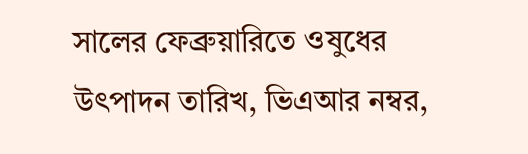সালের ফেব্রুয়ারিতে ওষুধের উৎপাদন তারিখ, ভিএআর নম্বর,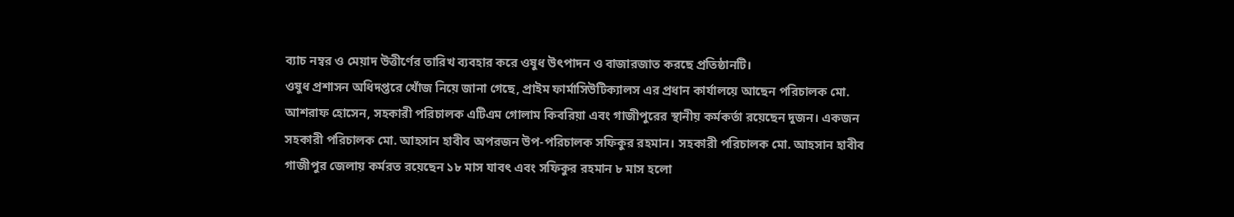ব্যাচ নম্বর ও মেয়াদ উত্তীর্ণের তারিখ ব্যবহার করে ওষুধ উৎপাদন ও বাজারজাত করছে প্রতিষ্ঠানটি।
ওষুধ প্রশাসন অধিদপ্তরে খোঁজ নিয়ে জানা গেছে, প্রাইম ফার্মাসিউটিক্যালস এর প্রধান কার্যালয়ে আছেন পরিচালক মো. আশরাফ হোসেন, সহকারী পরিচালক এটিএম গোলাম কিবরিয়া এবং গাজীপুরের স্থানীয় কর্মকর্তা রয়েছেন দুজন। একজন সহকারী পরিচালক মো. আহসান হাবীব অপরজন উপ-পরিচালক সফিকুর রহমান। সহকারী পরিচালক মো. আহসান হাবীব গাজীপুর জেলায় কর্মরত রয়েছেন ১৮ মাস যাবৎ এবং সফিকুর রহমান ৮ মাস হলো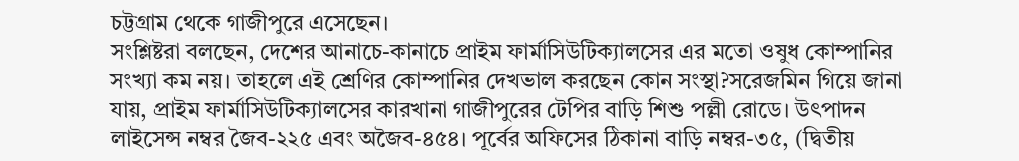চট্টগ্রাম থেকে গাজীপুরে এসেছেন।
সংশ্লিষ্টরা বলছেন, দেশের আনাচে-কানাচে প্রাইম ফার্মাসিউটিক্যালসের এর মতো ওষুধ কোম্পানির সংখ্যা কম নয়। তাহলে এই শ্রেণির কোম্পানির দেখভাল করছেন কোন সংস্থা?সরেজমিন গিয়ে জানা যায়, প্রাইম ফার্মাসিউটিক্যালসের কারখানা গাজীপুরের টেপির বাড়ি শিশু পল্লী রোডে। উৎপাদন লাইসেন্স নম্বর জৈব-২২৫ এবং অজৈব-৪৫৪। পূর্বের অফিসের ঠিকানা বাড়ি নম্বর-৩৫, (দ্বিতীয়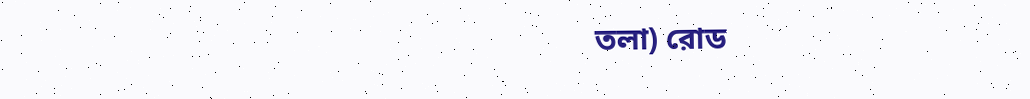তলা) রোড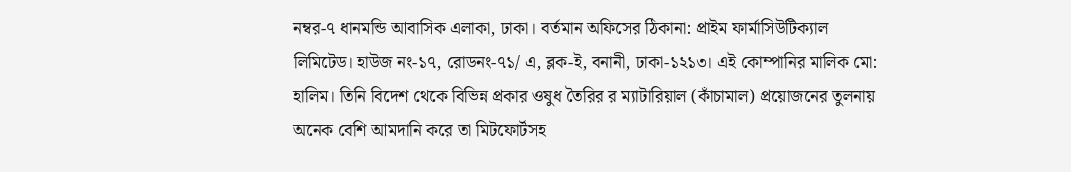নম্বর-৭ ধানমন্ডি আবাসিক এলাকা, ঢাকা। বর্তমান অফিসের ঠিকানা: প্রাইম ফার্মাসিউটিক্যাল লিমিটেড। হাউজ নং-১৭, রোডনং-৭১/ এ, ব্লক-ই, বনানী, ঢাকা-১২১৩। এই কোম্পানির মালিক মো: হালিম। তিনি বিদেশ থেকে বিভিন্ন প্রকার ওষুধ তৈরির র ম্যাটারিয়াল (কাঁচামাল) প্রয়োজনের তুলনায় অনেক বেশি আমদানি করে তা মিটফোর্টসহ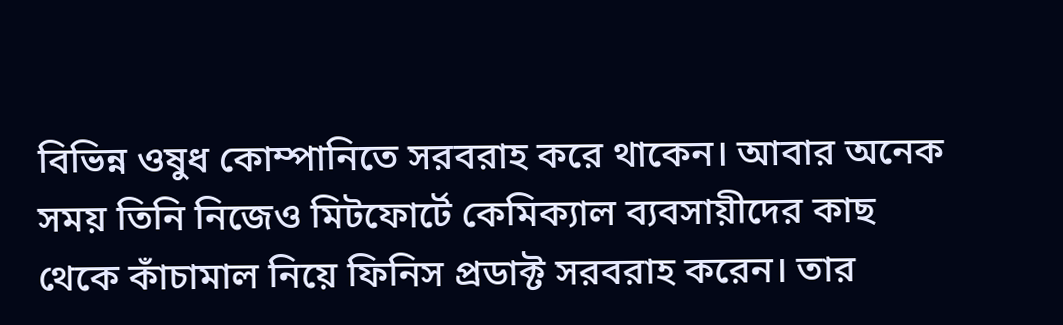বিভিন্ন ওষুধ কোম্পানিতে সরবরাহ করে থাকেন। আবার অনেক সময় তিনি নিজেও মিটফোর্টে কেমিক্যাল ব্যবসায়ীদের কাছ থেকে কাঁচামাল নিয়ে ফিনিস প্রডাক্ট সরবরাহ করেন। তার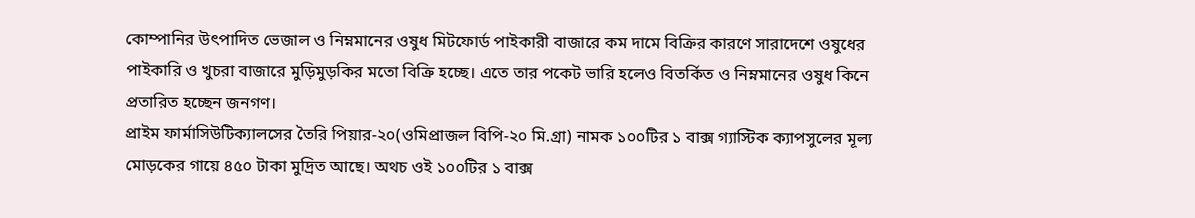কোম্পানির উৎপাদিত ভেজাল ও নিম্নমানের ওষুধ মিটফোর্ড পাইকারী বাজারে কম দামে বিক্রির কারণে সারাদেশে ওষুধের পাইকারি ও খুচরা বাজারে মুড়িমুড়কির মতো বিক্রি হচ্ছে। এতে তার পকেট ভারি হলেও বিতর্কিত ও নিম্নমানের ওষুধ কিনে প্রতারিত হচ্ছেন জনগণ।
প্রাইম ফার্মাসিউটিক্যালসের তৈরি পিয়ার-২০(ওমিপ্রাজল বিপি-২০ মি.গ্রা) নামক ১০০টির ১ বাক্স গ্যাস্টিক ক্যাপসুলের মূল্য মোড়কের গায়ে ৪৫০ টাকা মুদ্রিত আছে। অথচ ওই ১০০টির ১ বাক্স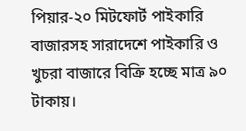পিয়ার-২০ মিটফোর্ট পাইকারি বাজারসহ সারাদেশে পাইকারি ও খুচরা বাজারে বিক্রি হচ্ছে মাত্র ৯০ টাকায়।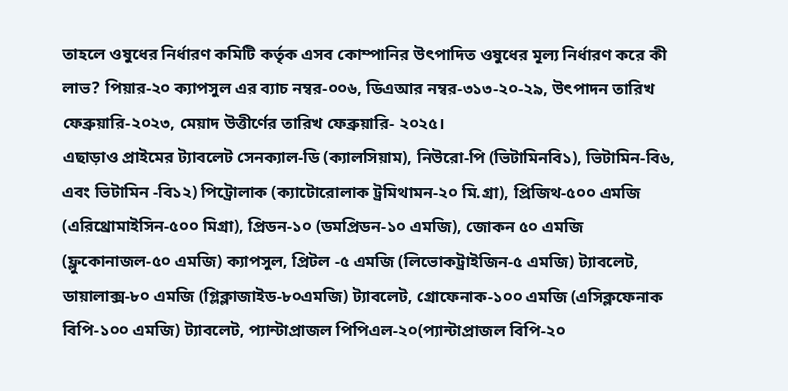তাহলে ওষুধের নির্ধারণ কমিটি কর্তৃক এসব কোম্পানির উৎপাদিত ওষুধের মূল্য নির্ধারণ করে কী লাভ? পিয়ার-২০ ক্যাপসুল এর ব্যাচ নম্বর-০০৬, ডিএআর নম্বর-৩১৩-২০-২৯, উৎপাদন তারিখ ফেব্রুয়ারি-২০২৩, মেয়াদ উত্তীর্ণের তারিখ ফেব্রুয়ারি- ২০২৫।
এছাড়াও প্রাইমের ট্যাবলেট সেনক্যাল-ডি (ক্যালসিয়াম), নিউরো-পি (ভিটামিনবি১), ভিটামিন-বি৬, এবং ভিটামিন -বি১২) পিট্রোলাক (ক্যাটোরোলাক ট্রমিথামন-২০ মি.গ্রা), প্রিজিথ-৫০০ এমজি (এরিথ্রোমাইসিন-৫০০ মিগ্রা), প্রিডন-১০ (ডমপ্রিডন-১০ এমজি), জোকন ৫০ এমজি (ফ্লুকোনাজল-৫০ এমজি) ক্যাপসুল, প্রিটল -৫ এমজি (লিভোকট্রাইজিন-৫ এমজি) ট্যাবলেট, ডায়ালাক্স-৮০ এমজি (গ্লিক্লাজাইড-৮০এমজি) ট্যাবলেট, গ্রোফেনাক-১০০ এমজি (এসিক্লফেনাক বিপি-১০০ এমজি) ট্যাবলেট, প্যান্টাপ্রাজল পিপিএল-২০(প্যান্টাপ্রাজল বিপি-২০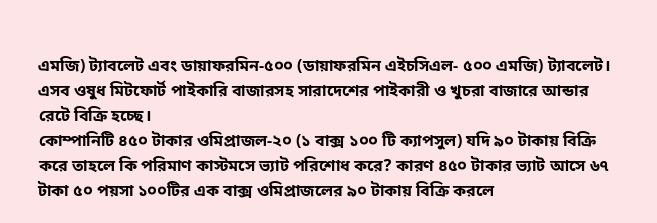এমজি) ট্যাবলেট এবং ডায়াফরমিন-৫০০ (ডায়াফরমিন এইচসিএল- ৫০০ এমজি) ট্যাবলেট। এসব ওষুধ মিটফোর্ট পাইকারি বাজারসহ সারাদেশের পাইকারী ও খুচরা বাজারে আন্ডার রেটে বিক্রি হচ্ছে।
কোম্পানিটি ৪৫০ টাকার ওমিপ্রাজল-২০ (১ বাক্স ১০০ টি ক্যাপসুল) যদি ৯০ টাকায় বিক্রি করে তাহলে কি পরিমাণ কাস্টমসে ভ্যাট পরিশোধ করে? কারণ ৪৫০ টাকার ভ্যাট আসে ৬৭ টাকা ৫০ পয়সা ১০০টির এক বাক্স ওমিপ্রাজলের ৯০ টাকায় বিক্রি করলে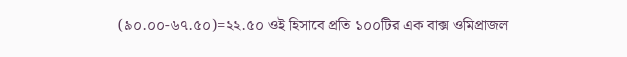(৯০.০০-৬৭.৫০)=২২.৫০ ওই হিসাবে প্রতি ১০০টির এক বাক্স ওমিপ্রাজল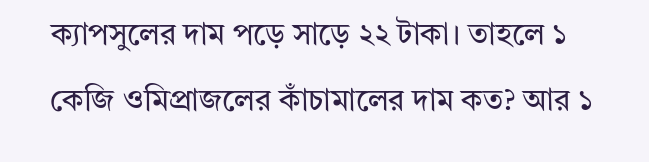ক্যাপসুলের দাম পড়ে সাড়ে ২২ টাকা। তাহলে ১ কেজি ওমিপ্রাজলের কাঁচামালের দাম কত? আর ১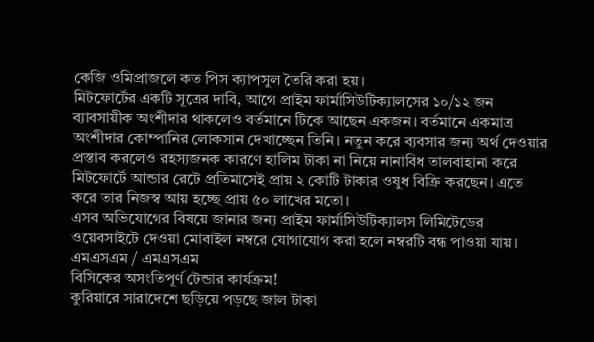কেজি ওমিপ্রাজলে কত পিস ক্যাপসুল তৈরি করা হয়।
মিটফোর্টের একটি সূত্রের দাবি, আগে প্রাইম ফার্মাসিউটিক্যালসের ১০/১২ জন ব্যাবসায়ীক অংশীদার থাকলেও বর্তমানে টিকে আছেন একজন। বর্তমানে একমাত্র অংশীদার কোম্পানির লোকসান দেখাচ্ছেন তিনি। নতুন করে ব্যবসার জন্য অর্থ দেওয়ার প্রস্তাব করলেও রহস্যজনক কারণে হালিম টাকা না নিয়ে নানাবিধ তালবাহানা করে মিটফোর্টে আন্ডার রেটে প্রতিমাসেই প্রায় ২ কোটি টাকার ওষুধ বিক্রি করছেন। এতে করে তার নিজস্ব আয় হচ্ছে প্রায় ৫০ লাখের মতো।
এসব অভিযোগের বিষয়ে জানার জন্য প্রাইম ফার্মাসিউটিক্যালস লিমিটেডের ওয়েবসাইটে দেওয়া মোবাইল নম্বরে যোগাযোগ করা হলে নম্বরটি বন্ধ পাওয়া যায়।
এমএসএম / এমএসএম
বিসিকের অসংতিপূর্ণ টেন্ডার কার্যক্রম!
কুরিয়ারে সারাদেশে ছড়িয়ে পড়ছে জাল টাকা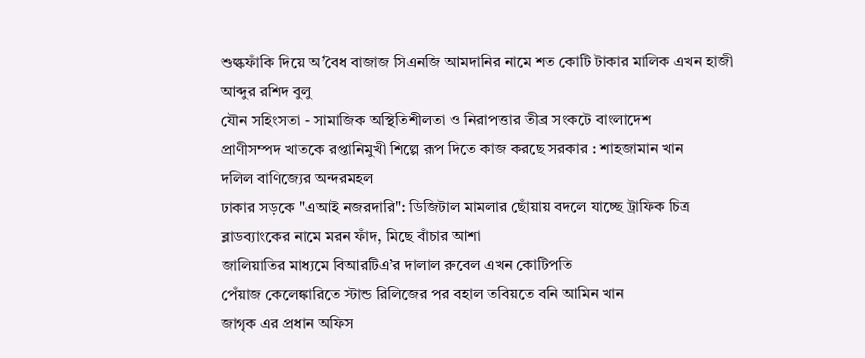শুল্কফাঁকি দিয়ে অ’বৈধ বাজাজ সিএনজি আমদানির নামে শত কোটি টাকার মালিক এখন হাজী আব্দুর রশিদ বুলু
যৌন সহিংসতা - সামাজিক অস্থিতিশীলতা ও নিরাপত্তার তীব্র সংকটে বাংলাদেশ
প্রাণীসম্পদ খাতকে রপ্তানিমুখী শিল্পে রূপ দিতে কাজ করছে সরকার : শাহজামান খান
দলিল বাণিজ্যের অন্দরমহল
ঢাকার সড়কে "এআই নজরদারি": ডিজিটাল মামলার ছোঁয়ায় বদলে যাচ্ছে ট্রাফিক চিত্র
ব্লাডব্যাংকের নামে মরন ফাঁদ, মিছে বাঁচার আশা
জালিয়াতির মাধ্যমে বিআরটিএ’র দালাল রুবেল এখন কোটিপতি
পেঁয়াজ কেলেঙ্কারিতে স্টান্ড রিলিজের পর বহাল তবিয়তে বনি আমিন খান
জাগৃক এর প্রধান অফিস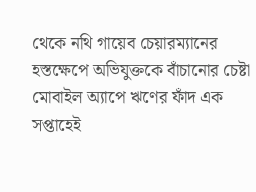থেকে নথি গায়েব চেয়ারম্যানের হস্তক্ষেপে অভিযুক্তকে বাঁচানোর চেষ্টা
মোবাইল অ্যাপে ঋণের ফাঁদ এক সপ্তাহেই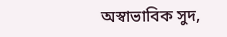অস্বাভাবিক সুদ,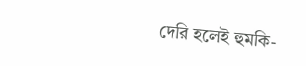দেরি হলেই হুমকি-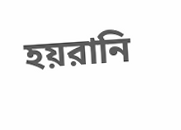হয়রানি